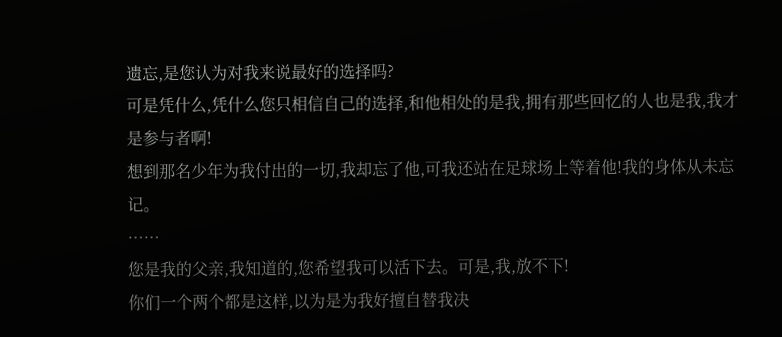遗忘,是您认为对我来说最好的选择吗?
可是凭什么,凭什么您只相信自己的选择,和他相处的是我,拥有那些回忆的人也是我,我才是参与者啊!
想到那名少年为我付出的一切,我却忘了他,可我还站在足球场上等着他!我的身体从未忘记。
……
您是我的父亲,我知道的,您希望我可以活下去。可是,我,放不下!
你们一个两个都是这样,以为是为我好擅自替我决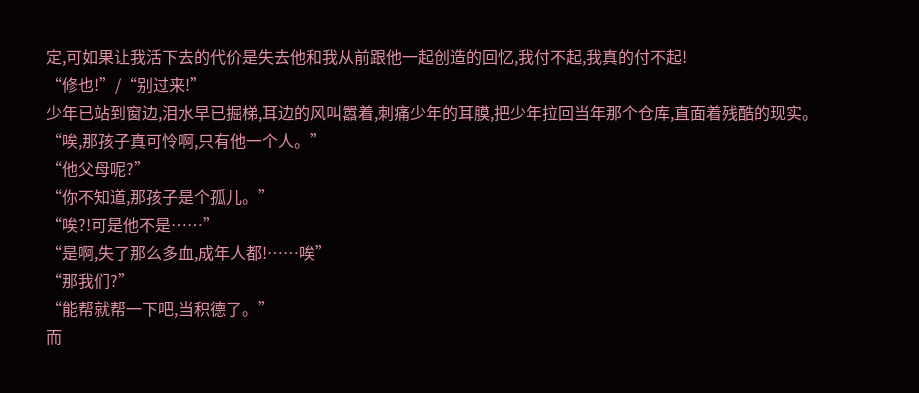定,可如果让我活下去的代价是失去他和我从前跟他一起创造的回忆,我付不起,我真的付不起!
“修也!”/“别过来!”
少年已站到窗边,泪水早已掘梯,耳边的风叫嚣着,刺痛少年的耳膜,把少年拉回当年那个仓库,直面着残酷的现实。
“唉,那孩子真可怜啊,只有他一个人。”
“他父母呢?”
“你不知道,那孩子是个孤儿。”
“唉?!可是他不是……”
“是啊,失了那么多血,成年人都!……唉”
“那我们?”
“能帮就帮一下吧,当积德了。”
而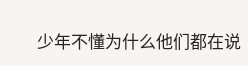少年不懂为什么他们都在说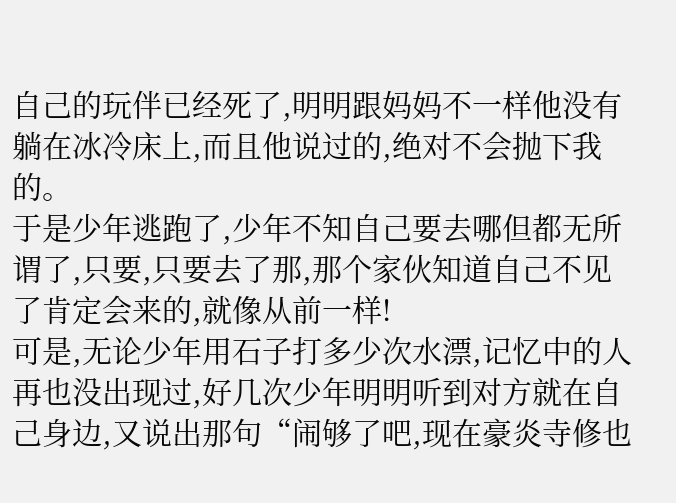自己的玩伴已经死了,明明跟妈妈不一样他没有躺在冰冷床上,而且他说过的,绝对不会抛下我的。
于是少年逃跑了,少年不知自己要去哪但都无所谓了,只要,只要去了那,那个家伙知道自己不见了肯定会来的,就像从前一样!
可是,无论少年用石子打多少次水漂,记忆中的人再也没出现过,好几次少年明明听到对方就在自己身边,又说出那句“闹够了吧,现在豪炎寺修也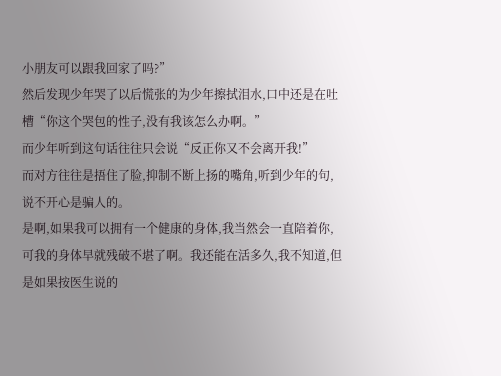小朋友可以跟我回家了吗?”
然后发现少年哭了以后慌张的为少年擦拭泪水,口中还是在吐槽“你这个哭包的性子,没有我该怎么办啊。”
而少年听到这句话往往只会说“反正你又不会离开我!”
而对方往往是捂住了脸,抑制不断上扬的嘴角,听到少年的句,说不开心是骗人的。
是啊,如果我可以拥有一个健康的身体,我当然会一直陪着你,可我的身体早就残破不堪了啊。我还能在活多久,我不知道,但是如果按医生说的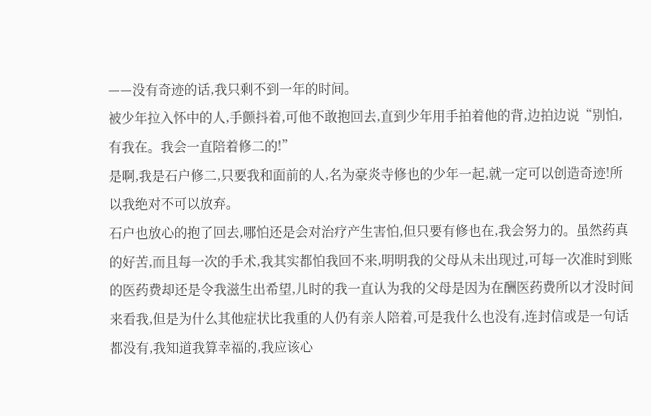——没有奇迹的话,我只剩不到一年的时间。
被少年拉入怀中的人,手颤抖着,可他不敢抱回去,直到少年用手拍着他的背,边拍边说“别怕,有我在。我会一直陪着修二的!”
是啊,我是石户修二,只要我和面前的人,名为豪炎寺修也的少年一起,就一定可以创造奇迹!所以我绝对不可以放弃。
石户也放心的抱了回去,哪怕还是会对治疗产生害怕,但只要有修也在,我会努力的。虽然药真的好苦,而且每一次的手术,我其实都怕我回不来,明明我的父母从未出现过,可每一次准时到账的医药费却还是令我滋生出希望,儿时的我一直认为我的父母是因为在酬医药费所以才没时间来看我,但是为什么其他症状比我重的人仍有亲人陪着,可是我什么也没有,连封信或是一句话都没有,我知道我算幸福的,我应该心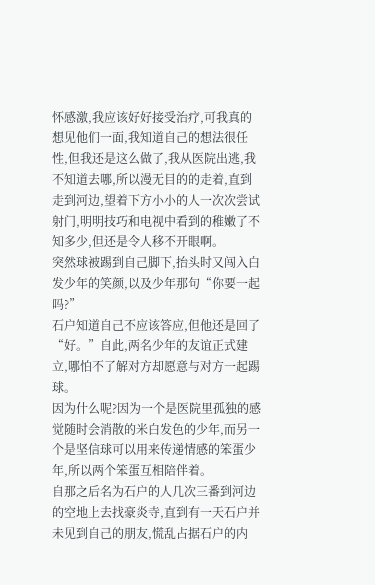怀感激,我应该好好接受治疗,可我真的想见他们一面,我知道自己的想法很任性,但我还是这么做了,我从医院出逃,我不知道去哪,所以漫无目的的走着,直到走到河边,望着下方小小的人一次次尝试射门,明明技巧和电视中看到的稚嫩了不知多少,但还是令人移不开眼啊。
突然球被踢到自己脚下,抬头时又闯入白发少年的笑颜,以及少年那句“你要一起吗?”
石户知道自己不应该答应,但他还是回了“好。”自此,两名少年的友谊正式建立,哪怕不了解对方却愿意与对方一起踢球。
因为什么呢?因为一个是医院里孤独的感觉随时会消散的米白发色的少年,而另一个是坚信球可以用来传递情感的笨蛋少年,所以两个笨蛋互相陪伴着。
自那之后名为石户的人几次三番到河边的空地上去找豪炎寺,直到有一天石户并未见到自己的朋友,慌乱占据石户的内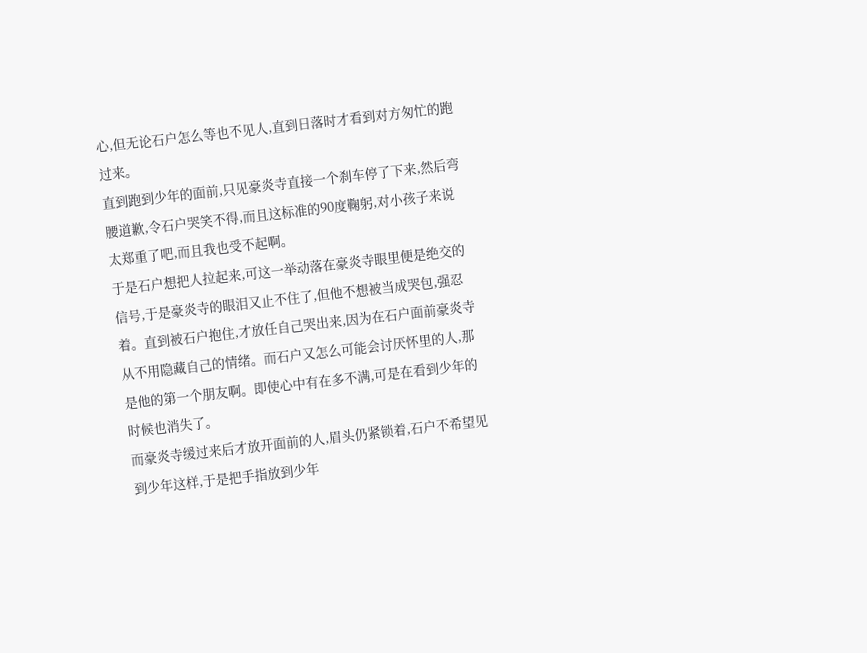心,但无论石户怎么等也不见人,直到日落时才看到对方匆忙的跑过来。
直到跑到少年的面前,只见豪炎寺直接一个刹车停了下来,然后弯腰道歉,令石户哭笑不得,而且这标准的90度鞠躬,对小孩子来说太郑重了吧,而且我也受不起啊。
于是石户想把人拉起来,可这一举动落在豪炎寺眼里便是绝交的信号,于是豪炎寺的眼泪又止不住了,但他不想被当成哭包,强忍着。直到被石户抱住,才放任自己哭出来,因为在石户面前豪炎寺从不用隐藏自己的情绪。而石户又怎么可能会讨厌怀里的人,那是他的第一个朋友啊。即使心中有在多不满,可是在看到少年的时候也消失了。
而豪炎寺缓过来后才放开面前的人,眉头仍紧锁着,石户不希望见到少年这样,于是把手指放到少年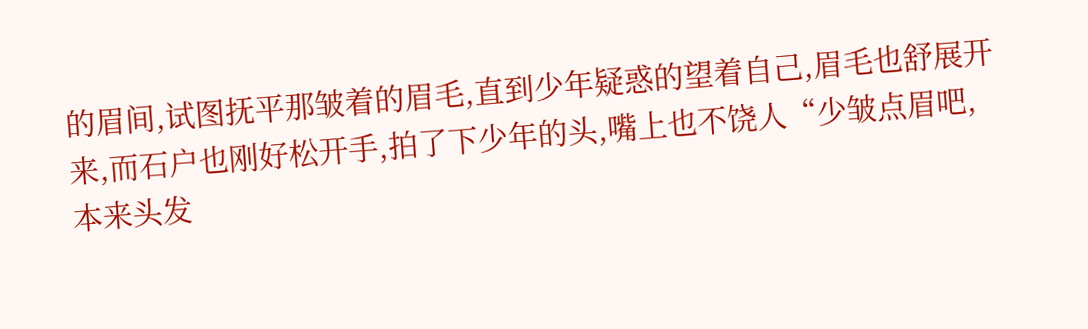的眉间,试图抚平那皱着的眉毛,直到少年疑惑的望着自己,眉毛也舒展开来,而石户也刚好松开手,拍了下少年的头,嘴上也不饶人“少皱点眉吧,本来头发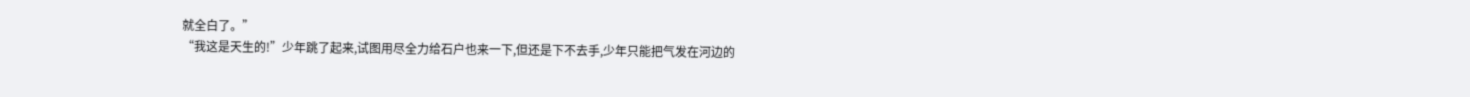就全白了。”
“我这是天生的!”少年跳了起来,试图用尽全力给石户也来一下,但还是下不去手,少年只能把气发在河边的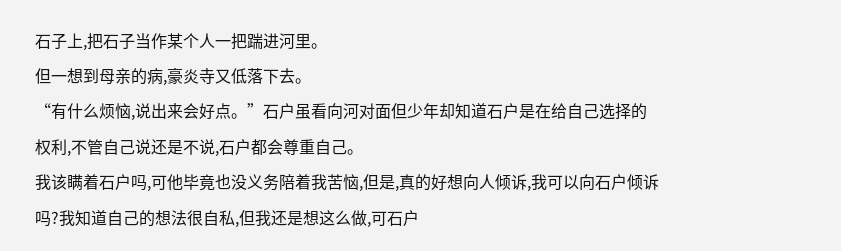石子上,把石子当作某个人一把踹进河里。
但一想到母亲的病,豪炎寺又低落下去。
“有什么烦恼,说出来会好点。”石户虽看向河对面但少年却知道石户是在给自己选择的权利,不管自己说还是不说,石户都会尊重自己。
我该瞒着石户吗,可他毕竟也没义务陪着我苦恼,但是,真的好想向人倾诉,我可以向石户倾诉吗?我知道自己的想法很自私,但我还是想这么做,可石户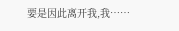要是因此离开我,我……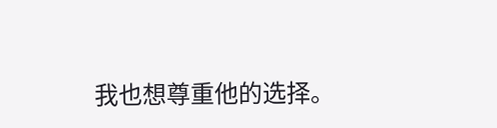我也想尊重他的选择。